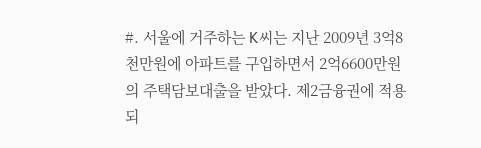#. 서울에 거주하는 K씨는 지난 2009년 3억8천만원에 아파트를 구입하면서 2억6600만원의 주택담보대출을 받았다. 제2금융권에 적용되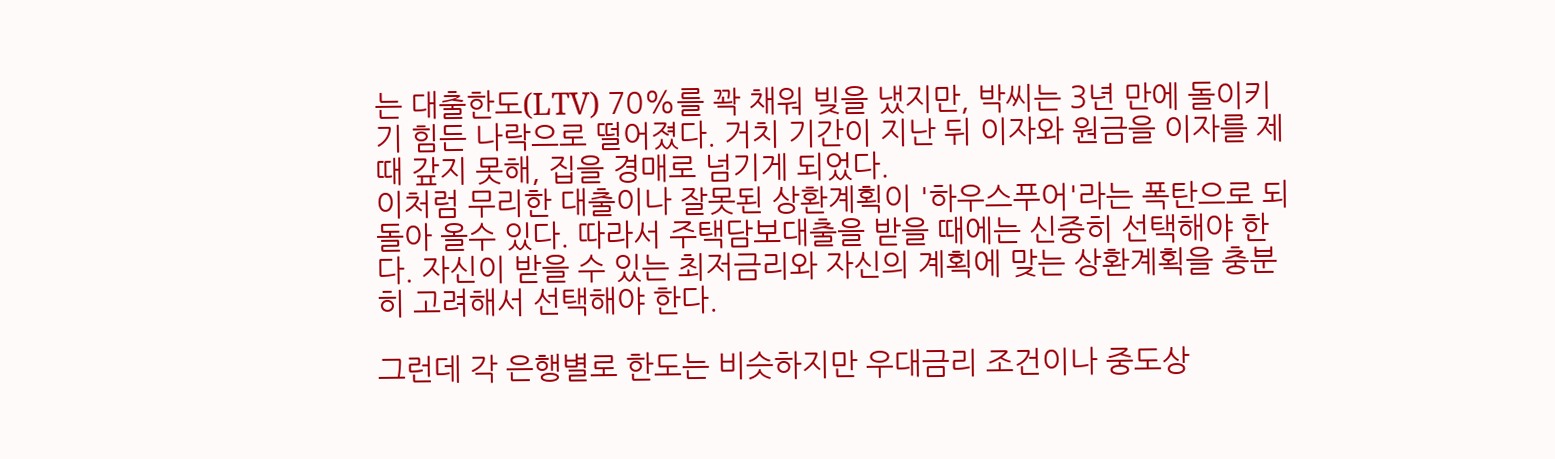는 대출한도(LTV) 70%를 꽉 채워 빚을 냈지만, 박씨는 3년 만에 돌이키기 힘든 나락으로 떨어졌다. 거치 기간이 지난 뒤 이자와 원금을 이자를 제때 갚지 못해, 집을 경매로 넘기게 되었다.
이처럼 무리한 대출이나 잘못된 상환계획이 '하우스푸어'라는 폭탄으로 되돌아 올수 있다. 따라서 주택담보대출을 받을 때에는 신중히 선택해야 한다. 자신이 받을 수 있는 최저금리와 자신의 계획에 맞는 상환계획을 충분히 고려해서 선택해야 한다.

그런데 각 은행별로 한도는 비슷하지만 우대금리 조건이나 중도상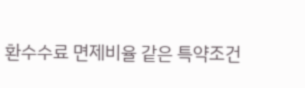환수수료 면제비율 같은 특약조건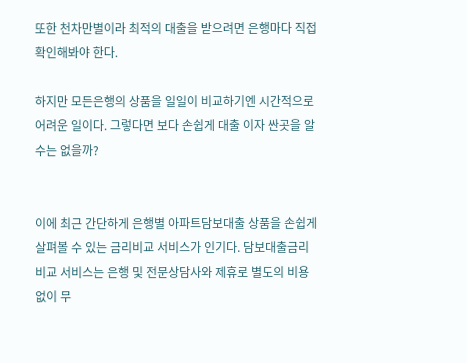또한 천차만별이라 최적의 대출을 받으려면 은행마다 직접 확인해봐야 한다.

하지만 모든은행의 상품을 일일이 비교하기엔 시간적으로 어려운 일이다. 그렇다면 보다 손쉽게 대출 이자 싼곳을 알 수는 없을까?


이에 최근 간단하게 은행별 아파트담보대출 상품을 손쉽게 살펴볼 수 있는 금리비교 서비스가 인기다. 담보대출금리비교 서비스는 은행 및 전문상담사와 제휴로 별도의 비용 없이 무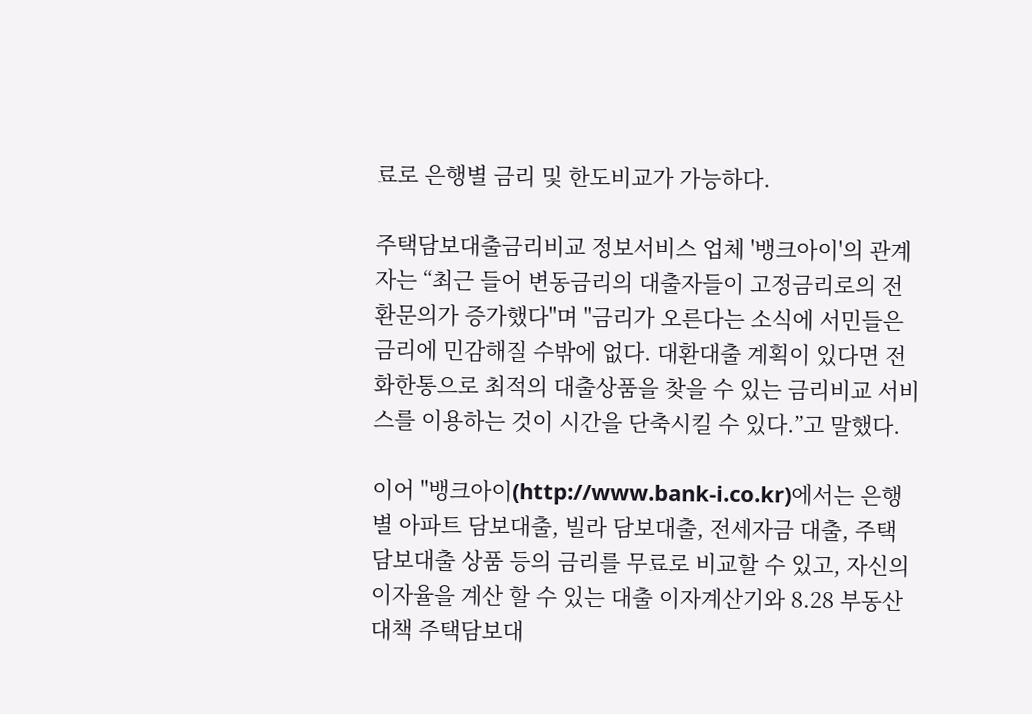료로 은행별 금리 및 한도비교가 가능하다.

주택담보대출금리비교 정보서비스 업체 '뱅크아이'의 관계자는 “최근 들어 변동금리의 대출자들이 고정금리로의 전환문의가 증가했다"며 "금리가 오른다는 소식에 서민들은 금리에 민감해질 수밖에 없다. 대환대출 계획이 있다면 전화한통으로 최적의 대출상품을 찾을 수 있는 금리비교 서비스를 이용하는 것이 시간을 단축시킬 수 있다.”고 말했다.

이어 "뱅크아이(http://www.bank-i.co.kr)에서는 은행별 아파트 담보대출, 빌라 담보대출, 전세자금 대출, 주택 담보대출 상품 등의 금리를 무료로 비교할 수 있고, 자신의 이자율을 계산 할 수 있는 대출 이자계산기와 8.28 부동산대책 주택담보대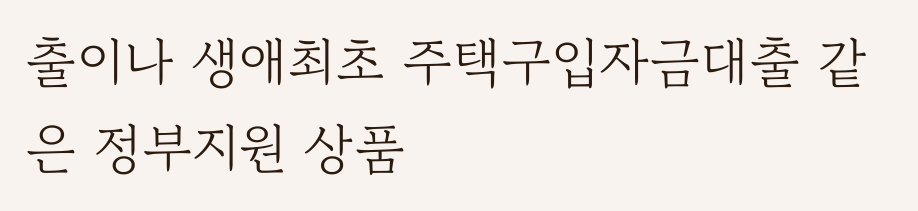출이나 생애최초 주택구입자금대출 같은 정부지원 상품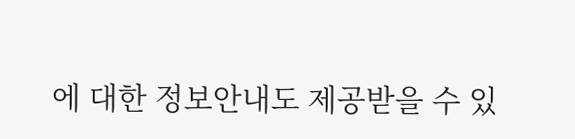에 대한 정보안내도 제공받을 수 있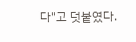다"고 덧붙였다.